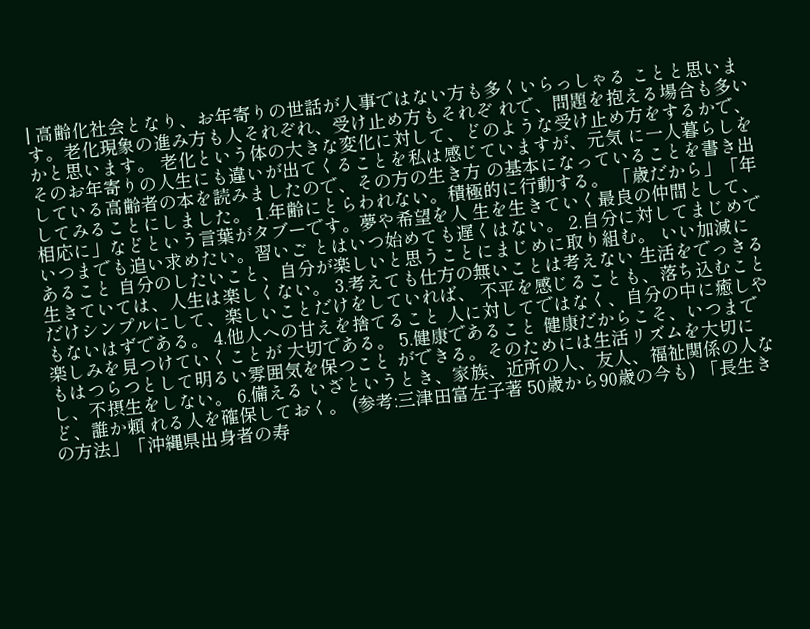| 高齢化社会となり、お年寄りの世話が人事ではない方も多くいらっしゃる ことと思います。老化現象の進み方も人それぞれ、受け止め方もそれぞ れで、問題を抱える場合も多いかと思います。 老化という体の大きな変化に対して、どのような受け止め方をするかで、 そのお年寄りの人生にも違いが出てくることを私は感じていますが、元気 に一人暮らしをしている高齢者の本を読みましたので、その方の生き方 の基本になっていることを書き出してみることにしました。 1.年齢にとらわれない。積極的に行動する。 「歳だから」「年相応に」などという言葉がタブーです。夢や希望を人 生を生きていく最良の仲間として、いつまでも追い求めたい。習いご とはいつ始めても遅くはない。 2.自分に対してまじめであること 自分のしたいこと、自分が楽しいと思うことにまじめに取り組む。 いい加減に生きていては、人生は楽しくない。 3.考えても仕方の無いことは考えない 生活をでっきるだけシンプルにして、楽しいことだけをしていれば、 不平を感じることも、落ち込むこともないはずである。 4.他人への甘えを捨てること 人に対してではなく、自分の中に癒しや楽しみを見つけていくことが 大切である。 5.健康であること 健康だからこそ、いつまでもはつらつとして明るい雰囲気を保つこと ができる。そのためには生活リズムを大切にし、不摂生をしない。 6.備える いざというとき、家族、近所の人、友人、福祉関係の人など、誰か頼 れる人を確保しておく。 (参考:三津田富左子著 50歳から90歳の今も) 「長生きの方法」「沖縄県出身者の寿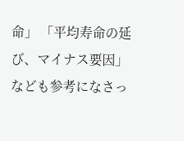命」 「平均寿命の延び、マイナス要因」 なども参考になさっ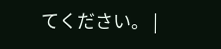てください。 |